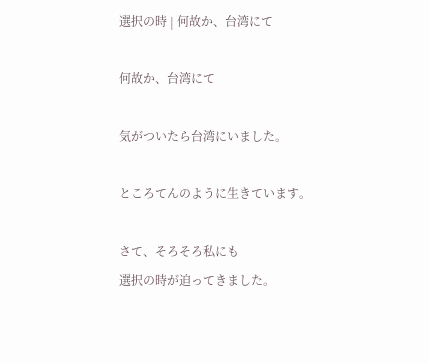選択の時 | 何故か、台湾にて

何故か、台湾にて

気がついたら台湾にいました。

ところてんのように生きています。

さて、そろそろ私にも
選択の時が迫ってきました。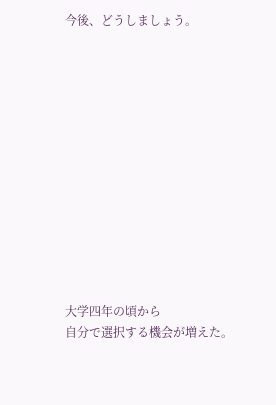今後、どうしましょう。













大学四年の頃から
自分で選択する機会が増えた。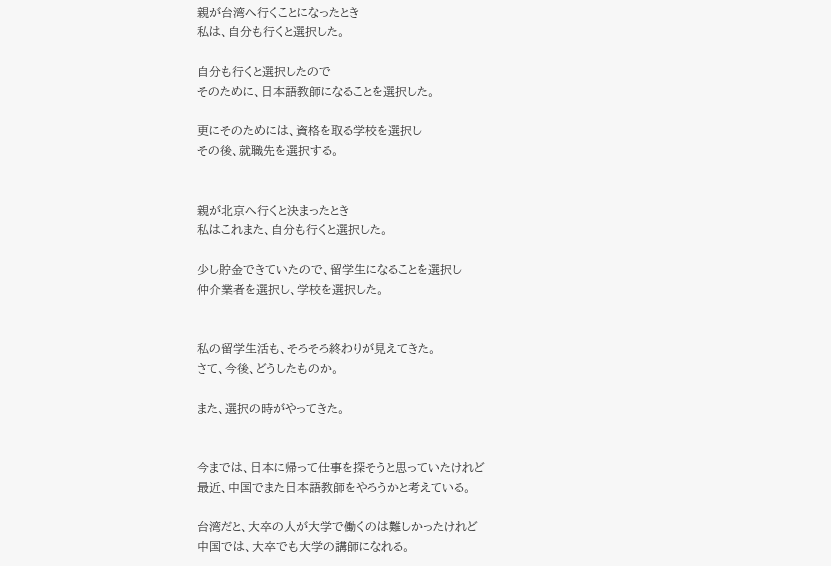親が台湾へ行くことになったとき
私は、自分も行くと選択した。

自分も行くと選択したので
そのために、日本語教師になることを選択した。

更にそのためには、資格を取る学校を選択し
その後、就職先を選択する。


親が北京へ行くと決まったとき
私はこれまた、自分も行くと選択した。

少し貯金できていたので、留学生になることを選択し
仲介業者を選択し、学校を選択した。


私の留学生活も、そろそろ終わりが見えてきた。
さて、今後、どうしたものか。

また、選択の時がやってきた。


今までは、日本に帰って仕事を探そうと思っていたけれど
最近、中国でまた日本語教師をやろうかと考えている。

台湾だと、大卒の人が大学で働くのは難しかったけれど
中国では、大卒でも大学の講師になれる。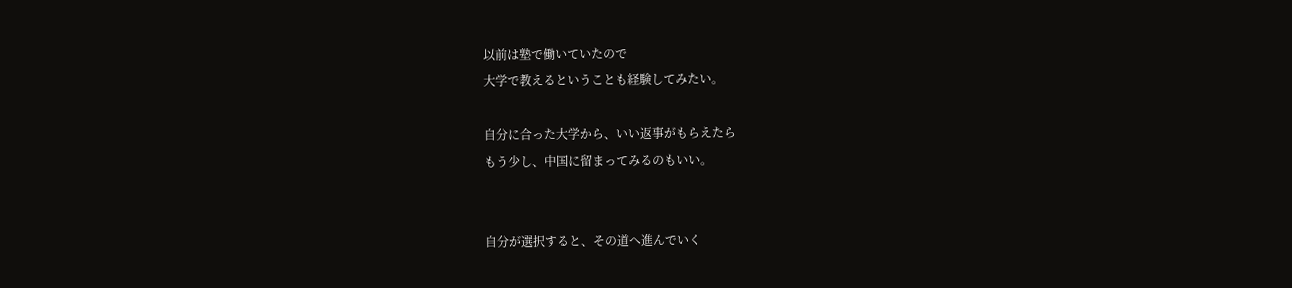以前は塾で働いていたので
大学で教えるということも経験してみたい。

自分に合った大学から、いい返事がもらえたら
もう少し、中国に留まってみるのもいい。


自分が選択すると、その道へ進んでいく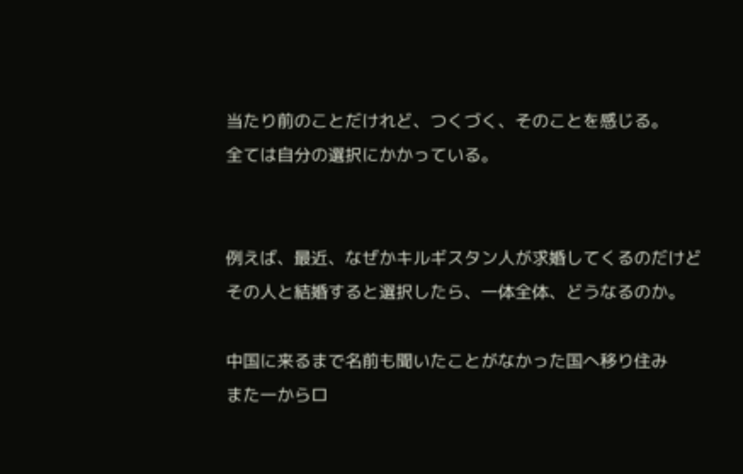当たり前のことだけれど、つくづく、そのことを感じる。
全ては自分の選択にかかっている。


例えば、最近、なぜかキルギスタン人が求婚してくるのだけど
その人と結婚すると選択したら、一体全体、どうなるのか。

中国に来るまで名前も聞いたことがなかった国へ移り住み
また一からロ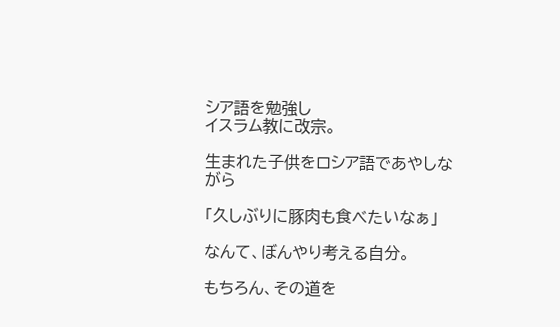シア語を勉強し
イスラム教に改宗。

生まれた子供をロシア語であやしながら

「久しぶりに豚肉も食べたいなぁ」

なんて、ぼんやり考える自分。

もちろん、その道を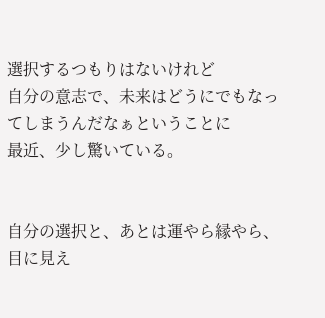選択するつもりはないけれど
自分の意志で、未来はどうにでもなってしまうんだなぁということに
最近、少し驚いている。


自分の選択と、あとは運やら縁やら、目に見え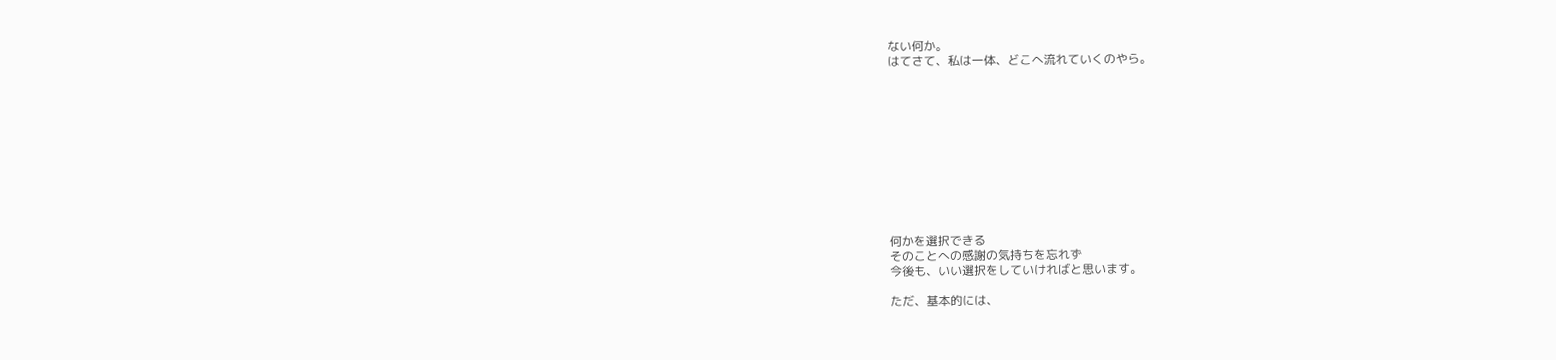ない何か。
はてさて、私は一体、どこへ流れていくのやら。











何かを選択できる
そのことへの感謝の気持ちを忘れず
今後も、いい選択をしていければと思います。

ただ、基本的には、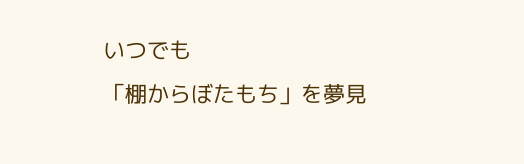いつでも
「棚からぼたもち」を夢見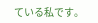ている私です。